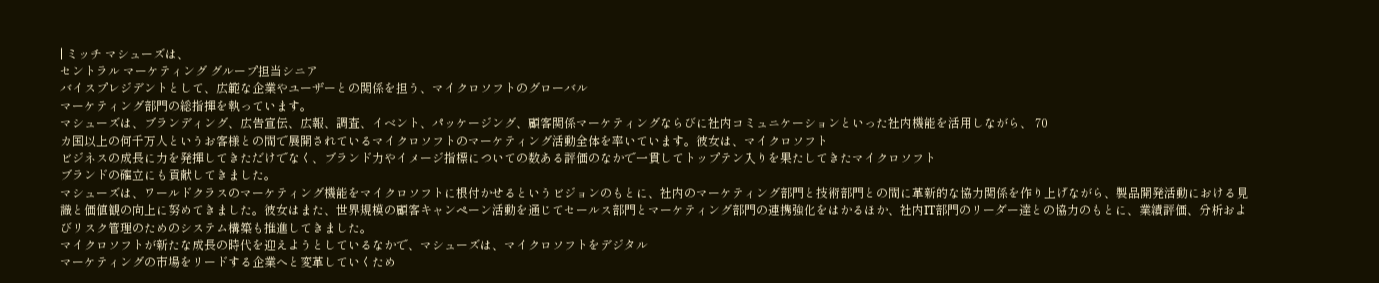| ミッチ マシューズは、
セントラル マーケティング グループ担当シニア
バイスプレジデントとして、広範な企業やユーザーとの関係を担う、マイクロソフトのグローバル
マーケティング部門の総指揮を執っています。
マシューズは、ブランディング、広告宣伝、広報、調査、イベント、パッケージング、顧客関係マーケティングならびに社内コミュニケーションといった社内機能を活用しながら、 70
カ国以上の何千万人というお客様との間で展開されているマイクロソフトのマーケティング活動全体を率いています。彼女は、マイクロソフト
ビジネスの成長に力を発揮してきただけでなく、ブランド力やイメージ指標についての数ある評価のなかで一貫してトップテン入りを果たしてきたマイクロソフト
ブランドの確立にも貢献してきました。
マシューズは、ワールドクラスのマーケティング機能をマイクロソフトに根付かせるというビジョンのもとに、社内のマーケティング部門と技術部門との間に革新的な協力関係を作り上げながら、製品開発活動における見識と価値観の向上に努めてきました。彼女はまた、世界規模の顧客キャンペーン活動を通じてセールス部門とマーケティング部門の連携強化をはかるほか、社内IT部門のリーダー達との協力のもとに、業績評価、分析およびリスク管理のためのシステム構築も推進してきました。
マイクロソフトが新たな成長の時代を迎えようとしているなかで、マシューズは、マイクロソフトをデジタル
マーケティングの市場をリードする企業へと変革していくため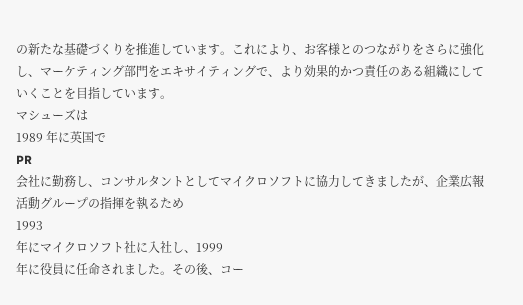の新たな基礎づくりを推進しています。これにより、お客様とのつながりをさらに強化し、マーケティング部門をエキサイティングで、より効果的かつ責任のある組織にしていくことを目指しています。
マシューズは
1989 年に英国で
PR
会社に勤務し、コンサルタントとしてマイクロソフトに協力してきましたが、企業広報活動グループの指揮を執るため
1993
年にマイクロソフト社に入社し、1999
年に役員に任命されました。その後、コー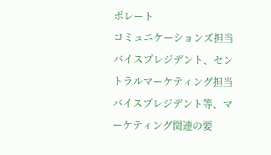ポレート
コミュニケーションズ担当バイスプレジデント、セントラルマーケティング担当バイスプレジデント等、マーケティング関連の要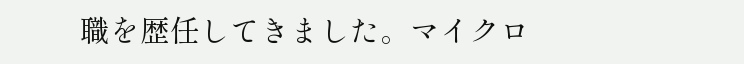職を歴任してきました。マイクロ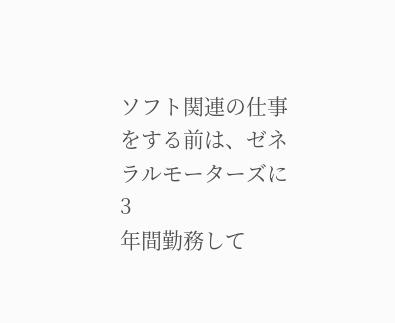ソフト関連の仕事をする前は、ゼネラルモーターズに
3
年間勤務して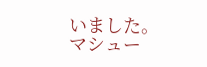いました。
マシュー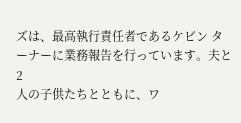ズは、最高執行責任者であるケビン ターナーに業務報告を行っています。夫と
2
人の子供たちとともに、ワ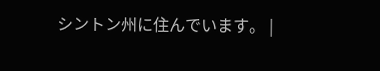シントン州に住んでいます。 |